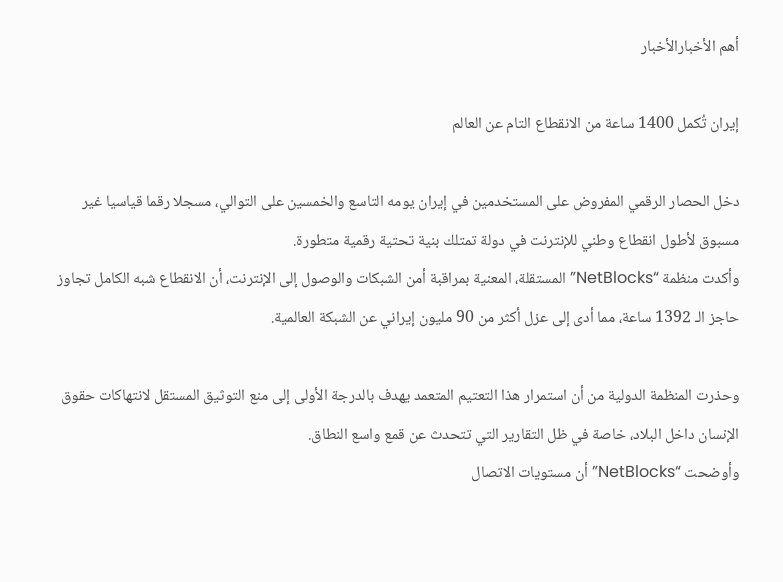أهم الأخبارالأخبار

إيران تُكمل 1400 ساعة من الانقطاع التام عن العالم

دخل الحصار الرقمي المفروض على المستخدمين في إيران يومه التاسع والخمسين على التوالي، مسجلا رقما قياسيا غير مسبوق لأطول انقطاع وطني للإنترنت في دولة تمتلك بنية تحتية رقمية متطورة.
وأكدت منظمة “NetBlocks” المستقلة، المعنية بمراقبة أمن الشبكات والوصول إلى الإنترنت، أن الانقطاع شبه الكامل تجاوز حاجز الـ 1392 ساعة، مما أدى إلى عزل أكثر من 90 مليون إيراني عن الشبكة العالمية.

وحذرت المنظمة الدولية من أن استمرار هذا التعتيم المتعمد يهدف بالدرجة الأولى إلى منع التوثيق المستقل لانتهاكات حقوق الإنسان داخل البلاد، خاصة في ظل التقارير التي تتحدث عن قمع واسع النطاق.
وأوضحت “NetBlocks” أن مستويات الاتصال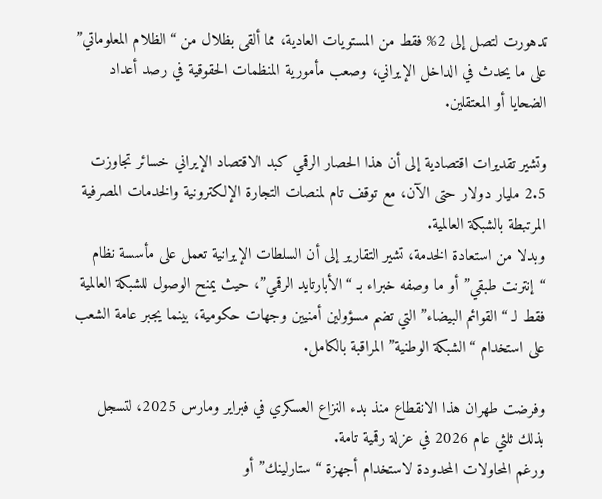تدهورت لتصل إلى 2% فقط من المستويات العادية، مما ألقى بظلال من “الظلام المعلوماتي” على ما يحدث في الداخل الإيراني، وصعب مأمورية المنظمات الحقوقية في رصد أعداد الضحايا أو المعتقلين.

وتشير تقديرات اقتصادية إلى أن هذا الحصار الرقمي كبد الاقتصاد الإيراني خسائر تجاوزت 2.5 مليار دولار حتى الآن، مع توقف تام لمنصات التجارة الإلكترونية والخدمات المصرفية المرتبطة بالشبكة العالمية.
وبدلا من استعادة الخدمة، تشير التقارير إلى أن السلطات الإيرانية تعمل على مأسسة نظام “إنترنت طبقي” أو ما وصفه خبراء بـ “الأبارتايد الرقمي”، حيث يمنح الوصول للشبكة العالمية فقط لـ “القوائم البيضاء” التي تضم مسؤولين أمنيين وجهات حكومية، بينما يجبر عامة الشعب على استخدام “الشبكة الوطنية” المراقبة بالكامل.

وفرضت طهران هذا الانقطاع منذ بدء النزاع العسكري في فبراير ومارس 2025، لتسجل بذلك ثلثي عام 2026 في عزلة رقمية تامة.
ورغم المحاولات المحدودة لاستخدام أجهزة “ستارلينك” أو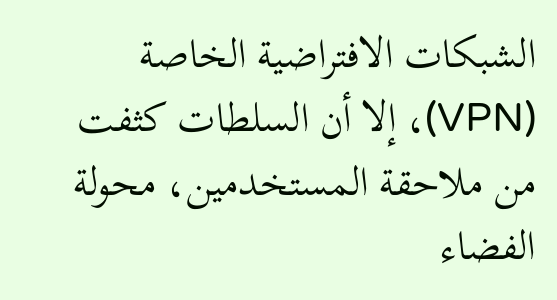الشبكات الافتراضية الخاصة (VPN)، إلا أن السلطات كثفت من ملاحقة المستخدمين، محولة الفضاء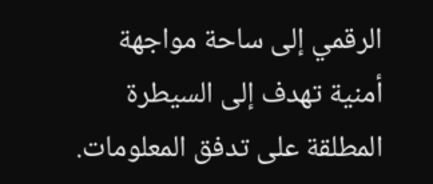الرقمي إلى ساحة مواجهة أمنية تهدف إلى السيطرة المطلقة على تدفق المعلومات.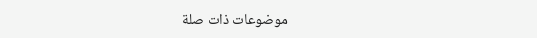موضوعات ذات صلة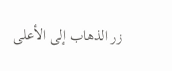زر الذهاب إلى الأعلى